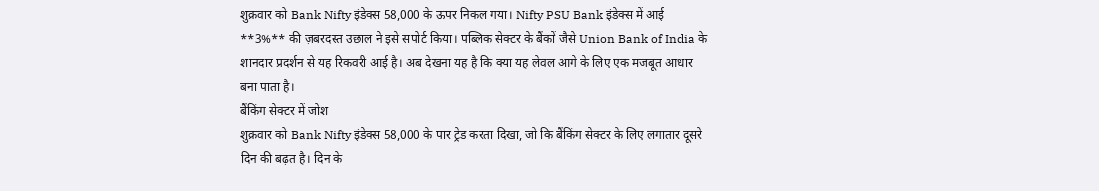शुक्रवार को Bank Nifty इंडेक्स 58,000 के ऊपर निकल गया। Nifty PSU Bank इंडेक्स में आई **3%** की ज़बरदस्त उछाल ने इसे सपोर्ट किया। पब्लिक सेक्टर के बैंकों जैसे Union Bank of India के शानदार प्रदर्शन से यह रिकवरी आई है। अब देखना यह है कि क्या यह लेवल आगे के लिए एक मजबूत आधार बना पाता है।
बैंकिंग सेक्टर में जोश
शुक्रवार को Bank Nifty इंडेक्स 58,000 के पार ट्रेड करता दिखा, जो कि बैंकिंग सेक्टर के लिए लगातार दूसरे दिन की बढ़त है। दिन के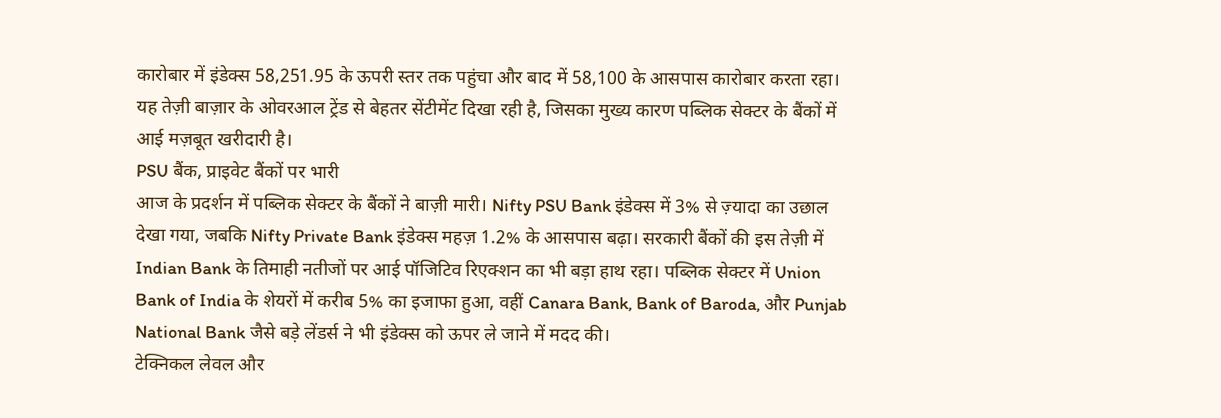कारोबार में इंडेक्स 58,251.95 के ऊपरी स्तर तक पहुंचा और बाद में 58,100 के आसपास कारोबार करता रहा। यह तेज़ी बाज़ार के ओवरआल ट्रेंड से बेहतर सेंटीमेंट दिखा रही है, जिसका मुख्य कारण पब्लिक सेक्टर के बैंकों में आई मज़बूत खरीदारी है।
PSU बैंक, प्राइवेट बैंकों पर भारी
आज के प्रदर्शन में पब्लिक सेक्टर के बैंकों ने बाज़ी मारी। Nifty PSU Bank इंडेक्स में 3% से ज़्यादा का उछाल देखा गया, जबकि Nifty Private Bank इंडेक्स महज़ 1.2% के आसपास बढ़ा। सरकारी बैंकों की इस तेज़ी में Indian Bank के तिमाही नतीजों पर आई पॉजिटिव रिएक्शन का भी बड़ा हाथ रहा। पब्लिक सेक्टर में Union Bank of India के शेयरों में करीब 5% का इजाफा हुआ, वहीं Canara Bank, Bank of Baroda, और Punjab National Bank जैसे बड़े लेंडर्स ने भी इंडेक्स को ऊपर ले जाने में मदद की।
टेक्निकल लेवल और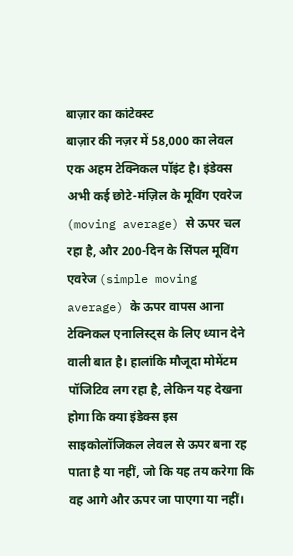बाज़ार का कांटेक्स्ट
बाज़ार की नज़र में 58,000 का लेवल एक अहम टेक्निकल पॉइंट है। इंडेक्स अभी कई छोटे-मंज़िल के मूविंग एवरेज (moving average) से ऊपर चल रहा है, और 200-दिन के सिंपल मूविंग एवरेज (simple moving average) के ऊपर वापस आना टेक्निकल एनालिस्ट्स के लिए ध्यान देने वाली बात है। हालांकि मौजूदा मोमेंटम पॉजिटिव लग रहा है, लेकिन यह देखना होगा कि क्या इंडेक्स इस साइकोलॉजिकल लेवल से ऊपर बना रह पाता है या नहीं, जो कि यह तय करेगा कि वह आगे और ऊपर जा पाएगा या नहीं।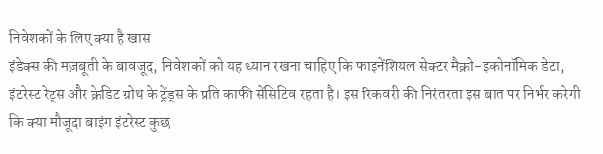निवेशकों के लिए क्या है खास
इंडेक्स की मज़बूती के बावजूद, निवेशकों को यह ध्यान रखना चाहिए कि फाइनेंशियल सेक्टर मैक्रो-इकोनॉमिक डेटा, इंटरेस्ट रेट्स और क्रेडिट ग्रोथ के ट्रेंड्स के प्रति काफी सेंसिटिव रहता है। इस रिकवरी की निरंतरता इस बात पर निर्भर करेगी कि क्या मौजूदा बाइंग इंटरेस्ट कुछ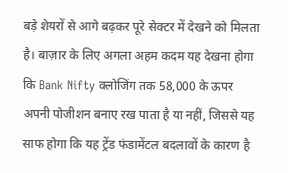बड़े शेयरों से आगे बढ़कर पूरे सेक्टर में देखने को मिलता है। बाज़ार के लिए अगला अहम कदम यह देखना होगा कि Bank Nifty क्लोजिंग तक 58,000 के ऊपर अपनी पोजीशन बनाए रख पाता है या नहीं, जिससे यह साफ होगा कि यह ट्रेंड फंडामेंटल बदलावों के कारण है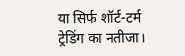या सिर्फ शॉर्ट-टर्म ट्रेडिंग का नतीजा।